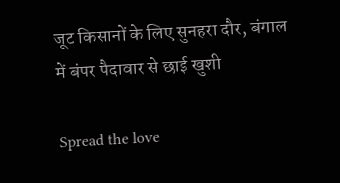जूट किसानों के लिए सुनहरा दौर, बंगाल में बंपर पैदावार से छाई खुशी

Spread the love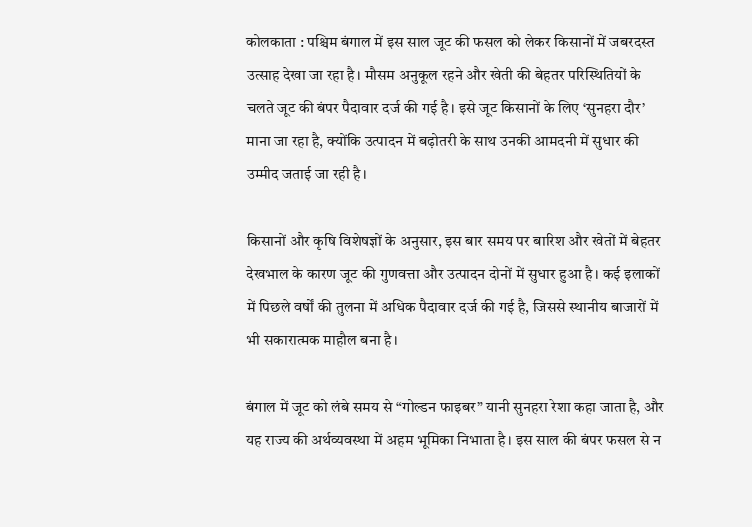कोलकाता : पश्चिम बंगाल में इस साल जूट की फसल को लेकर किसानों में जबरदस्त उत्साह देखा जा रहा है। मौसम अनुकूल रहने और खेती की बेहतर परिस्थितियों के चलते जूट की बंपर पैदावार दर्ज की गई है। इसे जूट किसानों के लिए ‘सुनहरा दौर’ माना जा रहा है, क्योंकि उत्पादन में बढ़ोतरी के साथ उनकी आमदनी में सुधार की उम्मीद जताई जा रही है।

किसानों और कृषि विशेषज्ञों के अनुसार, इस बार समय पर बारिश और खेतों में बेहतर देखभाल के कारण जूट की गुणवत्ता और उत्पादन दोनों में सुधार हुआ है। कई इलाकों में पिछले वर्षों की तुलना में अधिक पैदावार दर्ज की गई है, जिससे स्थानीय बाजारों में भी सकारात्मक माहौल बना है।

बंगाल में जूट को लंबे समय से “गोल्डन फाइबर” यानी सुनहरा रेशा कहा जाता है, और यह राज्य की अर्थव्यवस्था में अहम भूमिका निभाता है। इस साल की बंपर फसल से न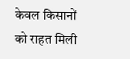केवल किसानों को राहत मिली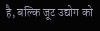है, बल्कि जूट उद्योग को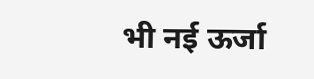भी नई ऊर्जा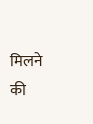मिलने की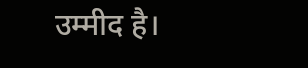उम्मीद है।